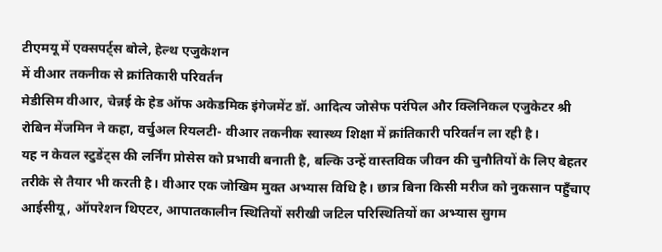टीएमयू में एक्सपर्ट्स बोले, हेल्थ एजुकेशन
में वीआर तकनीक से क्रांतिकारी परिवर्तन
मेडीसिम वीआर, चेन्नई के हेड ऑफ अकेडमिक इंगेजमेंट डॉ. आदित्य जोसेफ परंपिल और क्लिनिकल एजुकेटर श्री रोबिन मेंजमिन ने कहा, वर्चुअल रियलटी- वीआर तकनीक स्वास्थ्य शिक्षा में क्रांतिकारी परिवर्तन ला रही है।
यह न केवल स्टुडेंट्स की लर्निंग प्रोसेस को प्रभावी बनाती है, बल्कि उन्हें वास्तविक जीवन की चुनौतियों के लिए बेहतर तरीके से तैयार भी करती है। वीआर एक जोखिम मुक्त अभ्यास विधि है। छात्र बिना किसी मरीज को नुकसान पहुँचाए आईसीयू, ऑपरेशन थिएटर, आपातकालीन स्थितियों सरीखी जटिल परिस्थितियों का अभ्यास सुगम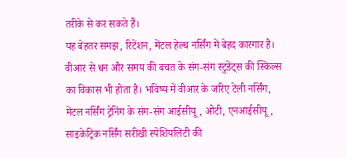तरीके से कर सकते हैं।
यह बेहतर समझ, रिटेंशन, मेंटल हेल्थ नर्सिंग में बेहद कारगार है। वीआर से धन और समय की बचत के संग-संग स्टुडेंट्स की स्किल्स का विकास भी होता है। भविष्य में वीआर के जरिए टेली नर्सिंग, मेंटल नर्सिंग ट्रेनिंग के संग-संग आईसीयू, ओटी, एनआईसीयू, साइकेट्रिक नर्सिंग सरीखी स्पेशियलिटी की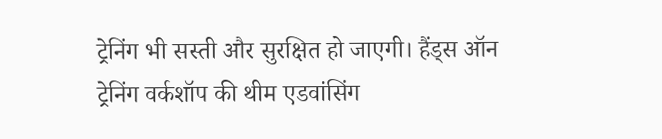ट्रेनिंग भी सस्ती और सुरक्षित हो जाएगी। हैंड्स ऑन ट्रेनिंग वर्कशॉप की थीम एडवांसिंग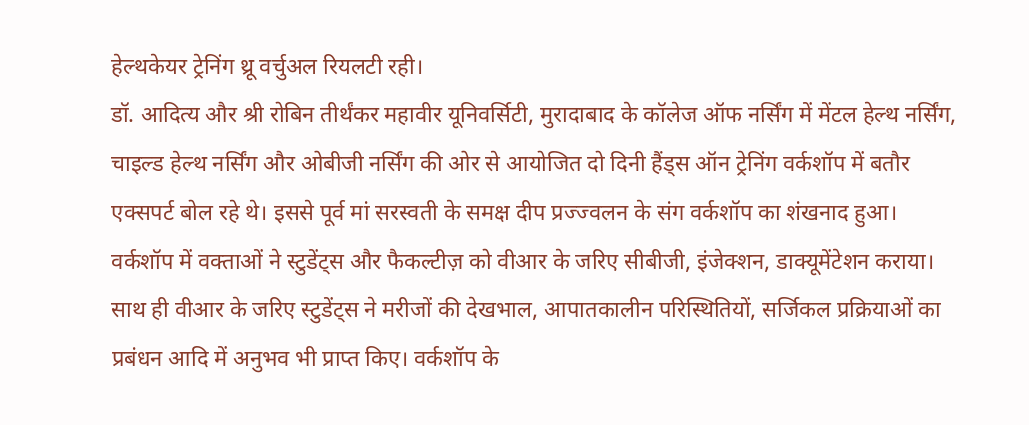हेल्थकेयर ट्रेनिंग थ्रू वर्चुअल रियलटी रही।
डॉ. आदित्य और श्री रोबिन तीर्थंकर महावीर यूनिवर्सिटी, मुरादाबाद के कॉलेज ऑफ नर्सिंग में मेंटल हेल्थ नर्सिंग, चाइल्ड हेल्थ नर्सिंग और ओबीजी नर्सिंग की ओर से आयोजित दो दिनी हैंड्स ऑन ट्रेनिंग वर्कशॉप में बतौर एक्सपर्ट बोल रहे थे। इससे पूर्व मां सरस्वती के समक्ष दीप प्रज्ज्वलन के संग वर्कशॉप का शंखनाद हुआ।
वर्कशॉप में वक्ताओं ने स्टुडेंट्स और फैकल्टीज़ को वीआर के जरिए सीबीजी, इंजेक्शन, डाक्यूमेंटेशन कराया। साथ ही वीआर के जरिए स्टुडेंट्स ने मरीजों की देखभाल, आपातकालीन परिस्थितियों, सर्जिकल प्रक्रियाओं का प्रबंधन आदि में अनुभव भी प्राप्त किए। वर्कशॉप के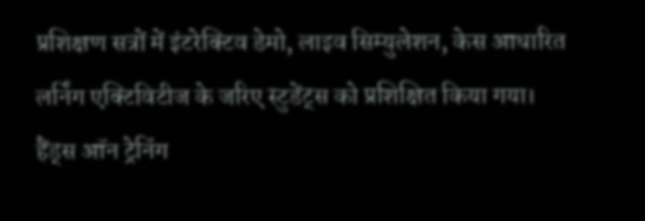प्रशिक्षण सत्रों में इंटरेक्टिव डेमो, लाइव सिम्युलेशन, केस आधारित लर्निंग एक्टिविटीज के जरिए स्टुडेंट्स को प्रशिक्षित किया गया।
हैंड्स ऑन ट्रेनिंग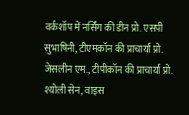वर्कशॉप में नर्सिंग की डीन प्रो. एसपी सुभाषिनी, टीएमकॉन की प्राचार्या प्रो. जेसलीन एम., टीपीकॉन की प्राचार्या प्रो. श्योली सेन, वाइस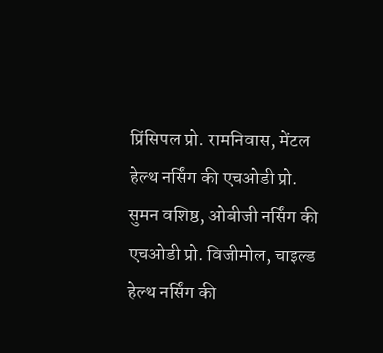प्रिंसिपल प्रो. रामनिवास, मेंटल हेल्थ नर्सिंग की एचओडी प्रो. सुमन वशिष्ठ, ओबीजी नर्सिंग की एचओडी प्रो. विजीमोल, चाइल्ड हेल्थ नर्सिंग की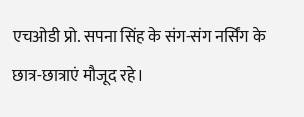एचओडी प्रो. सपना सिंह के संग-संग नर्सिंग के छात्र-छात्राएं मौजूद रहे।